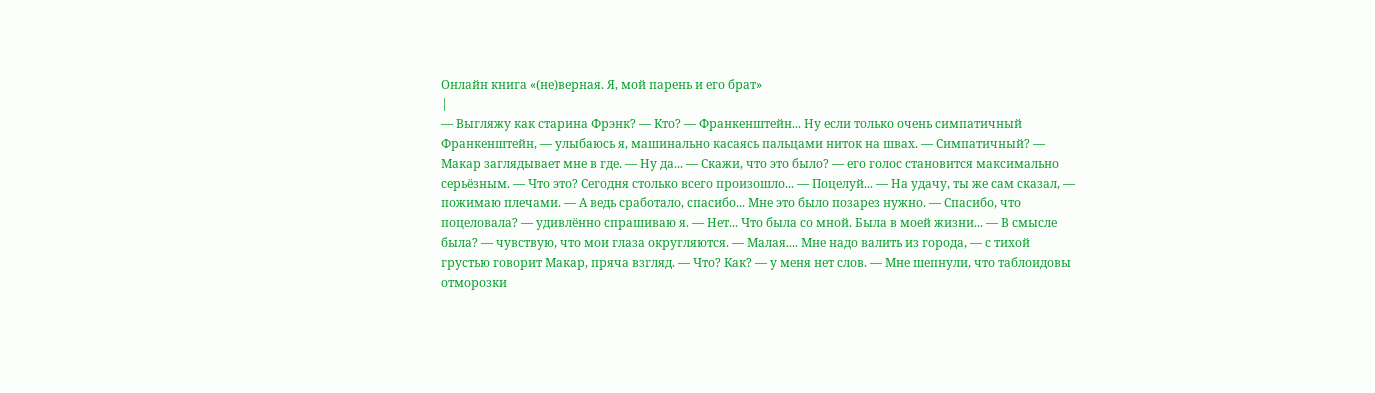Онлайн книга «(не)верная. Я, мой парень и его брат»
|
— Выгляжу как старина Фрэнк? — Кто? — Франкенштейн... Ну если только очень симпатичный Франкенштейн, — улыбаюсь я, машинально касаясь пальцами ниток на швах. — Симпатичный? — Макар заглядывает мне в где. — Ну да... — Скажи, что это было? — его голос становится максимально серьёзным. — Что это? Сегодня столько всего произошло... — Поцелуй... — На удачу, ты же сам сказал, — пожимаю плечами. — А ведь сработало, спасибо... Мне это было позарез нужно. — Спасибо, что поцеловала? — удивлённо спрашиваю я. — Нет... Что была со мной. Была в моей жизни... — В смысле была? — чувствую, что мои глаза округляются. — Малая.... Мне надо валить из города, — с тихой грустью говорит Макар, пряча взгляд. — Что? Как? — у меня нет слов. — Мне шепнули, что таблоидовы отморозки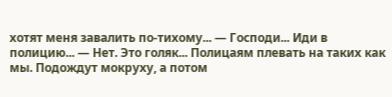хотят меня завалить по-тихому... — Господи... Иди в полицию... — Нет. Это голяк... Полицаям плевать на таких как мы. Подождут мокруху, а потом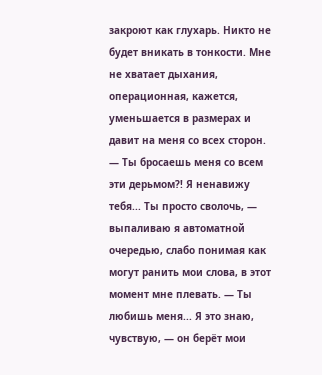закроют как глухарь. Никто не будет вникать в тонкости. Мне не хватает дыхания, операционная, кажется, уменьшается в размерах и давит на меня со всех сторон. — Ты бросаешь меня со всем эти дерьмом?! Я ненавижу тебя... Ты просто сволочь, — выпаливаю я автоматной очередью, слабо понимая как могут ранить мои слова, в этот момент мне плевать. — Ты любишь меня... Я это знаю, чувствую, — он берёт мои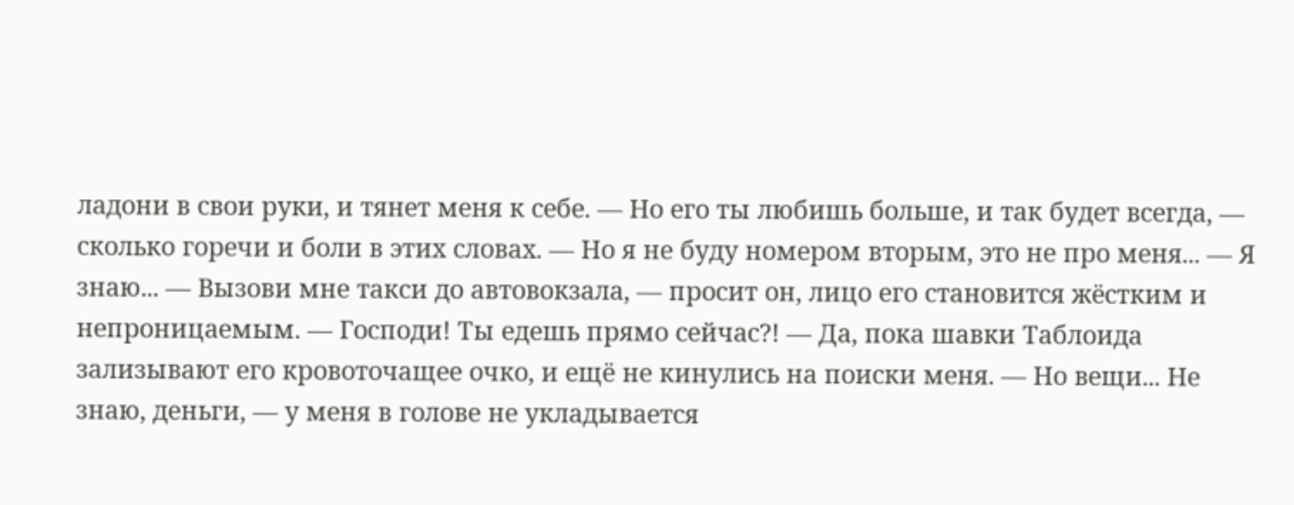ладони в свои руки, и тянет меня к себе. — Но его ты любишь больше, и так будет всегда, — сколько горечи и боли в этих словах. — Но я не буду номером вторым, это не про меня... — Я знаю... — Вызови мне такси до автовокзала, — просит он, лицо его становится жёстким и непроницаемым. — Господи! Ты едешь прямо сейчас?! — Да, пока шавки Таблоида зализывают его кровоточащее очко, и ещё не кинулись на поиски меня. — Но вещи... Не знаю, деньги, — у меня в голове не укладывается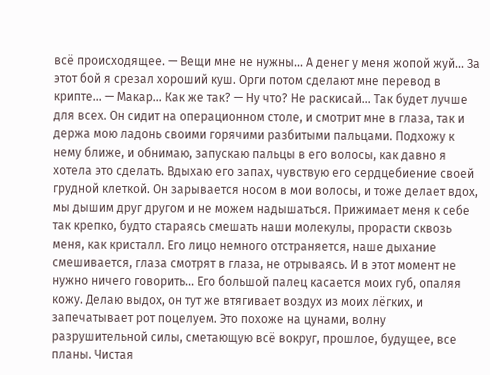всё происходящее. — Вещи мне не нужны... А денег у меня жопой жуй... За этот бой я срезал хороший куш. Орги потом сделают мне перевод в крипте... — Макар... Как же так? — Ну что? Не раскисай... Так будет лучше для всех. Он сидит на операционном столе, и смотрит мне в глаза, так и держа мою ладонь своими горячими разбитыми пальцами. Подхожу к нему ближе, и обнимаю, запускаю пальцы в его волосы, как давно я хотела это сделать. Вдыхаю его запах, чувствую его сердцебиение своей грудной клеткой. Он зарывается носом в мои волосы, и тоже делает вдох, мы дышим друг другом и не можем надышаться. Прижимает меня к себе так крепко, будто стараясь смешать наши молекулы, прорасти сквозь меня, как кристалл. Его лицо немного отстраняется, наше дыхание смешивается, глаза смотрят в глаза, не отрываясь. И в этот момент не нужно ничего говорить... Его большой палец касается моих губ, опаляя кожу. Делаю выдох, он тут же втягивает воздух из моих лёгких, и запечатывает рот поцелуем. Это похоже на цунами, волну разрушительной силы, сметающую всё вокруг, прошлое, будущее, все планы. Чистая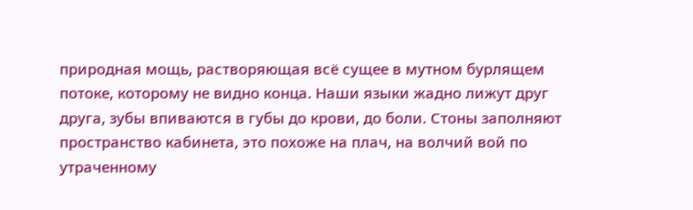природная мощь, растворяющая всё сущее в мутном бурлящем потоке, которому не видно конца. Наши языки жадно лижут друг друга, зубы впиваются в губы до крови, до боли. Стоны заполняют пространство кабинета, это похоже на плач, на волчий вой по утраченному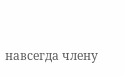навсегда члену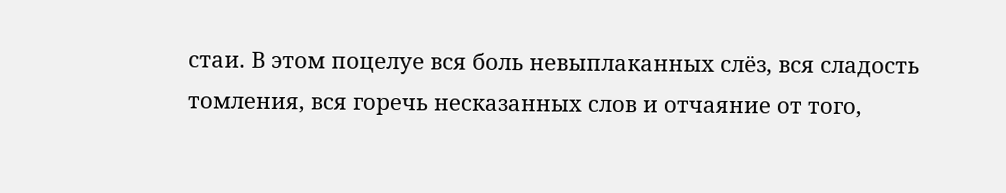стаи. В этом поцелуе вся боль невыплаканных слёз, вся сладость томления, вся горечь несказанных слов и отчаяние от того,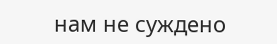нам не суждено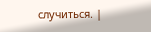случиться. |